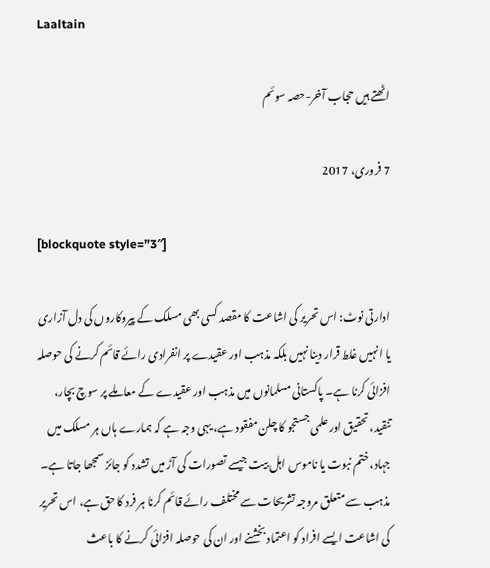Laaltain

اٹھتے ہیں حجاب آخر-حصہ سوئم

7 فروری، 2017

[blockquote style=”3″]

ادارتی نوٹ: اس تحریر کی اشاعت کا مقصد کسی بھی مسلک کے پیروکاروں کی دل آزاری یا انہیں غلط قرار دینا نہیں بلکہ مذہب اور عقیدے پر انفرادی رائے قائم کرنے کی حوصلہ افزائی کرنا ہے۔ پاکستانی مسلمانوں میں مذہب اور عقیدے کے معاملے پر سوچ بچار، تنقید، تحقیق اور علمی جستجو کا چلن مفقود ہے، یہی وجہ ہے کہ ہمارے ہاں ہر مسلک میں جہاد، ختم نبوت یا ناموس اہل بیت جیسے تصورات کی آڑ میں تشدد کو جائز سمجھا جاتا ہے۔ مذہب سے متعلق مروجہ تشریحات سے مختلف رائے قائم کرنا ہر فرد کا حق ہے، اس تحریر کی اشاعت ایسے افراد کو اعتماد بخشنے اور ان کی حوصلہ افزائی کرنے کا باعث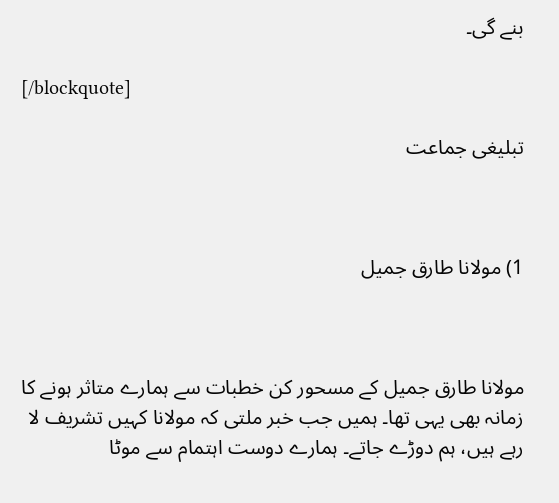بنے گی۔

[/blockquote]

تبلیغی جماعت



1) مولانا طارق جمیل



مولانا طارق جمیل کے مسحور کن خطبات سے ہمارے متاثر ہونے کا زمانہ بھی یہی تھا۔ ہمیں جب خبر ملتی کہ مولانا کہیں تشریف لا رہے ہیں، ہم دوڑے جاتے۔ ہمارے دوست اہتمام سے موٹا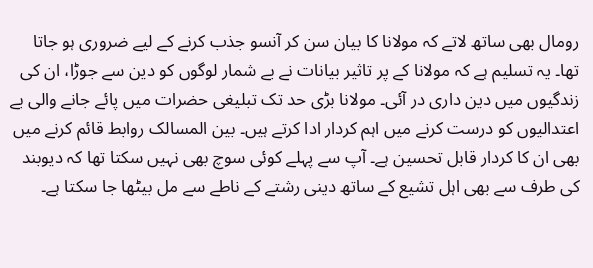رومال بھی ساتھ لاتے کہ مولانا کا بیان سن کر آنسو جذب کرنے کے لیے ضروری ہو جاتا تھا۔ یہ تسلیم ہے کہ مولانا کے پر تاثیر بیانات نے بے شمار لوگوں کو دین سے جوڑا، ان کی زندگیوں میں دین داری در آئی۔ مولانا بڑی حد تک تبلیغی حضرات میں پائے جانے والی بے اعتدالیوں کو درست کرنے میں اہم کردار ادا کرتے ہیں۔ بین المسالک روابط قائم کرنے میں بھی ان کا کردار قابل تحسین ہے۔ آپ سے پہلے کوئی سوچ بھی نہیں سکتا تھا کہ دیوبند کی طرف سے بھی اہل تشیع کے ساتھ دینی رشتے کے ناطے سے مل بیٹھا جا سکتا ہے۔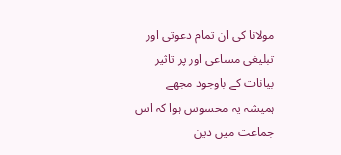مولانا کی ان تمام دعوتی اور تبلیغی مساعی اور پر تاثیر بیانات کے باوجود مجھے ہمیشہ یہ محسوس ہوا کہ اس جماعت میں دین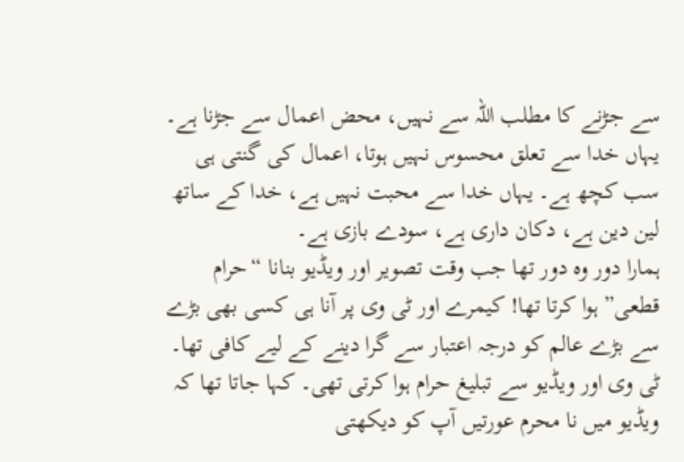سے جڑنے کا مطلب اللہ سے نہیں، محض اعمال سے جڑنا ہے۔ یہاں خدا سے تعلق محسوس نہیں ہوتا، اعمال کی گنتی ہی سب کچھ ہے۔ یہاں خدا سے محبت نہیں ہے، خدا کے ساتھ لین دین ہے، دکان داری ہے، سودے بازی ہے۔
ہمارا دور وہ دور تھا جب وقت تصویر اور ویڈیو بنانا “حرام قطعی” ہوا کرتا تھا! کیمرے اور ٹی وی پر آنا ہی کسی بھی بڑے سے بڑے عالم کو درجہ اعتبار سے گرا دینے کے لیے کافی تھا۔ ٹی وی اور ویڈیو سے تبلیغ حرام ہوا کرتی تھی۔ کہا جاتا تھا کہ ویڈیو میں نا محرم عورتیں آپ کو دیکھتی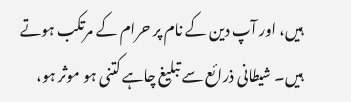ہیں، اور آپ دین کے نام پر حرام کے مرتکب ہوتے ہیں۔ شیطانی ذرائع سے تبلیغ چاہے کتنی ہو موثر ہو،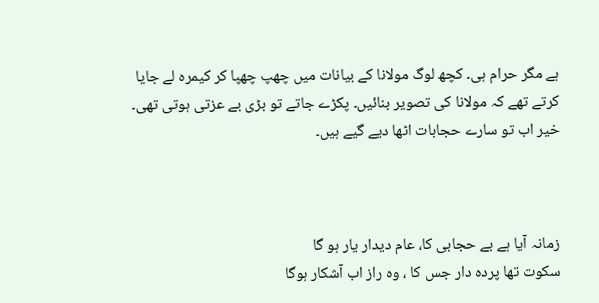ہے مگر حرام ہی۔ کچھ لوگ مولانا کے بیانات میں چھپ چھپا کر کیمرہ لے جایا کرتے تھے کہ مولانا کی تصویر بنائیں۔ پکڑے جاتے تو بڑی بے عزتی ہوتی تھی۔ خیر اب تو سارے حجابات اٹھا دیے گیے ہیں۔



زمانہ آیا ہے بے حجابی کا، عام دیدار یار ہو گا
سکوت تھا پردہ دار جس کا ، وہ راز اب آشکار ہوگا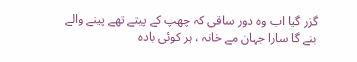گزر گیا اب وہ دور ساقی کہ چھپ کے پیتے تھے پینے والے
بنے گا سارا جہان مے خانہ ، ہر کوئی بادہ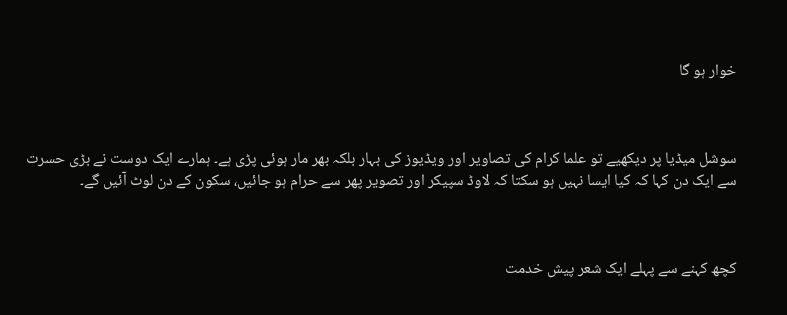خوار ہو گا



سوشل میڈیا پر دیکھیے تو علما کرام کی تصاویر اور ویڈیوز کی بہار بلکہ بھر مار ہوئی پڑی ہے۔ ہمارے ایک دوست نے بڑی حسرت سے ایک دن کہا کہ کیا ایسا نہیں ہو سکتا کہ لاوڈ سپیکر اور تصویر پھر سے حرام ہو جائیں، سکون کے دن لوٹ آئیں گے۔



کچھ کہنے سے پہلے ایک شعر پیش خدمت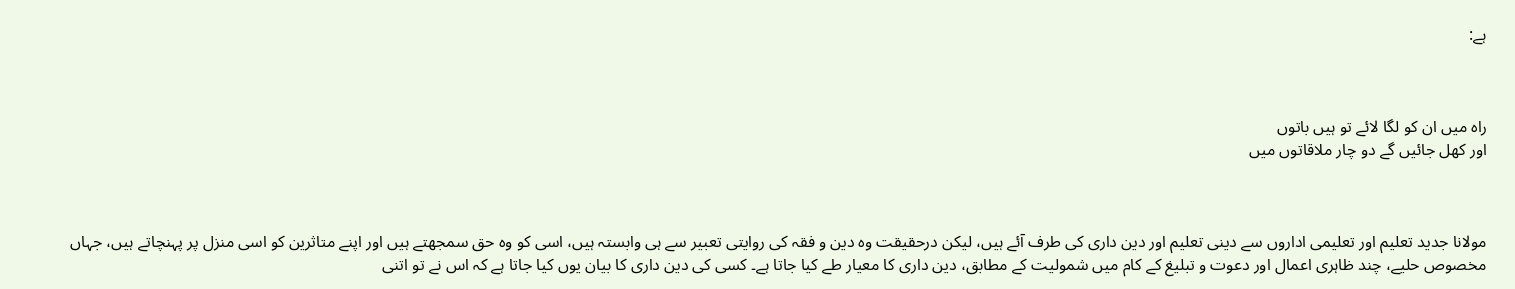ہے:



راہ میں ان کو لگا لائے تو ہیں باتوں
اور کھل جائیں گے دو چار ملاقاتوں میں



مولانا جدید تعلیم اور تعلیمی اداروں سے دینی تعلیم اور دین داری کی طرف آئے ہیں، لیکن درحقیقت وہ دین و فقہ کی روایتی تعبیر سے ہی وابستہ ہیں، اسی کو وہ حق سمجھتے ہیں اور اپنے متاثرین کو اسی منزل پر پہنچاتے ہیں، جہاں مخصوص حلیے، چند ظاہری اعمال اور دعوت و تبلیغ کے کام میں شمولیت کے مطابق، دین داری کا معیار طے کیا جاتا ہے۔ کسی کی دین داری کا بیان یوں کیا جاتا ہے کہ اس نے تو اتنی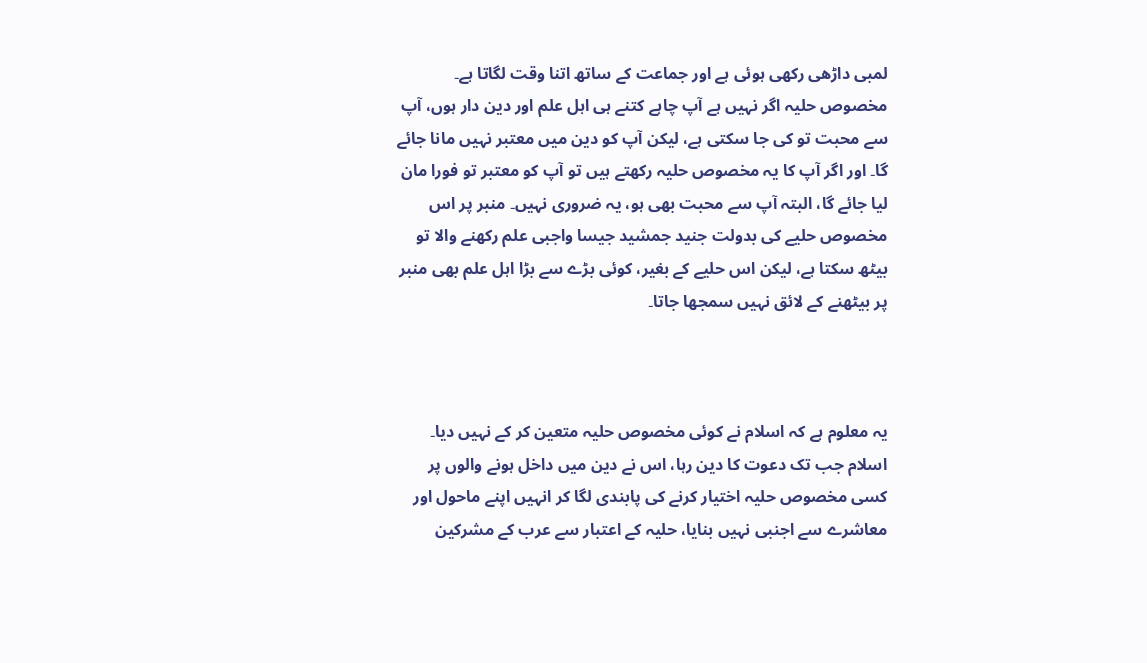لمبی داڑھی رکھی ہوئی ہے اور جماعت کے ساتھ اتنا وقت لگاتا ہے۔ مخصوص حلیہ اگر نہیں ہے آپ چاہے کتنے ہی اہل علم اور دین دار ہوں، آپ سے محبت تو کی جا سکتی ہے، لیکن آپ کو دین میں معتبر نہیں مانا جائے گا۔ اور اگر آپ کا یہ مخصوص حلیہ رکھتے ہیں تو آپ کو معتبر تو فورا مان لیا جائے گا، البتہ آپ سے محبت بھی ہو، یہ ضروری نہیں۔ منبر پر اس مخصوص حلیے کی بدولت جنید جمشید جیسا واجبی علم رکھنے والا تو بیٹھ سکتا ہے، لیکن اس حلیے کے بغیر، کوئی بڑے سے بڑا اہل علم بھی منبر پر بیٹھنے کے لائق نہیں سمجھا جاتا۔



یہ معلوم ہے کہ اسلام نے کوئی مخصوص حلیہ متعین کر کے نہیں دیا۔ اسلام جب تک دعوت کا دین رہا، اس نے دین میں داخل ہونے والوں پر کسی مخصوص حلیہ اختیار کرنے کی پابندی لگا کر انہیں اپنے ماحول اور معاشرے سے اجنبی نہیں بنایا، حلیہ کے اعتبار سے عرب کے مشرکین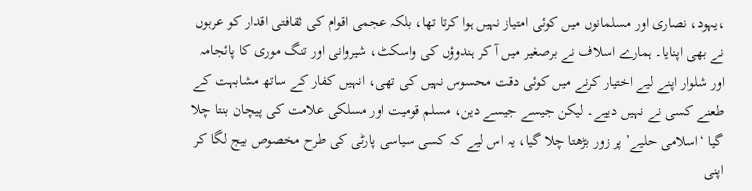،یہود، نصاری اور مسلمانوں میں کوئی امتیاز نہیں ہوا کرتا تھا، بلکہ عجمی اقوام کی ثقافتی اقدار کو عربوں نے بھی اپنایا۔ ہمارے اسلاف نے برصغیر میں آ کر ہندوؤں کی واسکٹ، شیروانی اور تنگ موری کا پائجامہ اور شلوار اپنے لیے اختیار کرنے میں کوئی دقت محسوس نہیں کی تھی، انہیں کفار کے ساتھ مشابہت کے طعنے کسی نے نہیں دییے۔ لیکن جیسے جیسے دین، مسلم قومیت اور مسلکی علامت کی پیچان بنتا چلا گیا ‘اسلامی حلیے’ پر زور بڑھتا چلا گیا، یہ اس لیے کہ کسی سیاسی پارٹی کی طرح مخصوص بیج لگا کر اپنی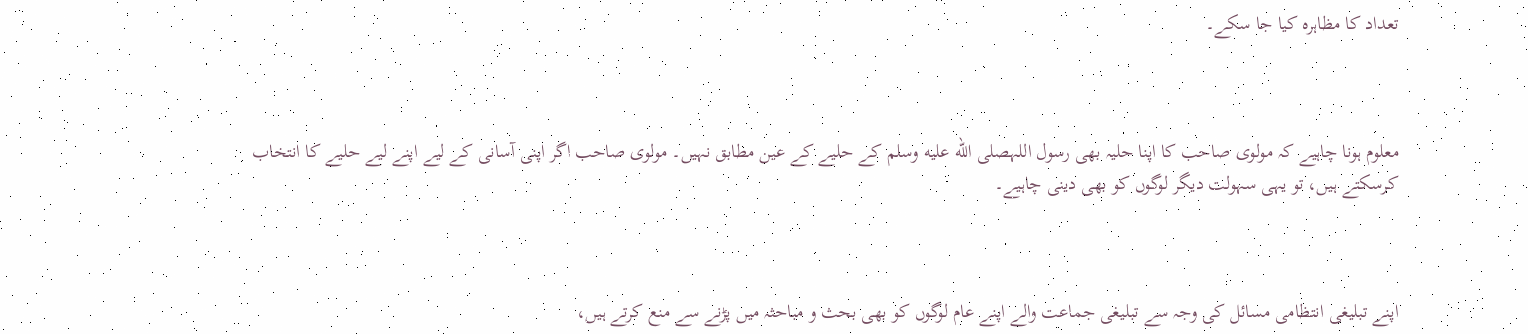تعداد کا مظاہرہ کیا جا سکے۔



معلوم ہونا چاہیے کہ مولوی صاحب کا اپنا حلیہ بھی رسول اللہصلى الله عليه وسلم کے حلیے کے عین مطابق نہیں۔ مولوی صاحب اگر اپنی آسانی کے لیے اپنے لیے حلیے کا انتخاب کرسکتے ہیں، تو یہی سہولت دیگر لوگوں کو بھی دینی چاہیے۔



اپنے تبلیغی انتظامی مسائل کی وجہ سے تبلیغی جماعت والے اپنے عام لوگوں کو بھی بحث و مباحثہ میں پڑنے سے منع کرتے ہیں،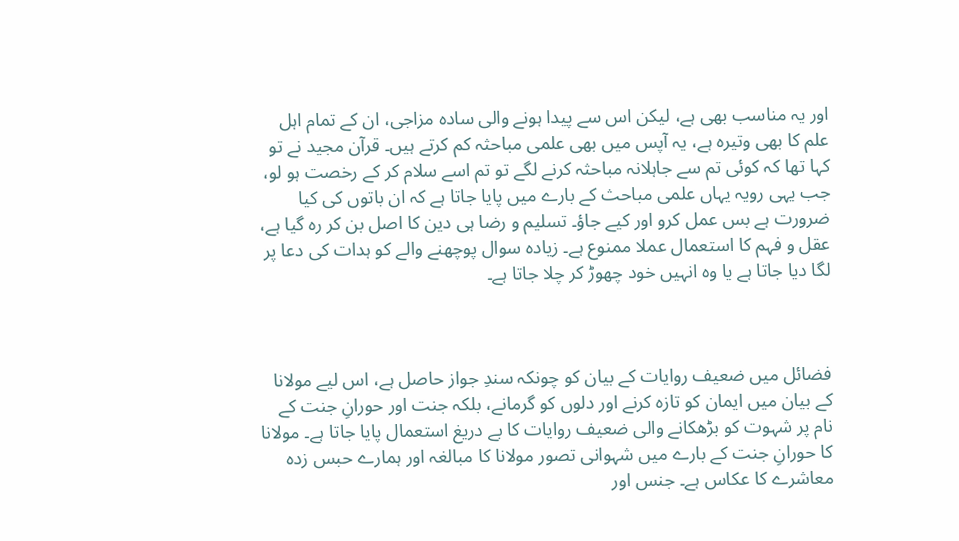اور یہ مناسب بھی ہے، لیکن اس سے پیدا ہونے والی سادہ مزاجی، ان کے تمام اہل علم کا بھی وتیرہ ہے، یہ آپس میں بھی علمی مباحثہ کم کرتے ہیں۔ قرآن مجید نے تو کہا تھا کہ کوئی تم سے جاہلانہ مباحثہ کرنے لگے تو تم اسے سلام کر کے رخصت ہو لو، جب یہی رویہ یہاں علمی مباحث کے بارے میں پایا جاتا ہے کہ ان باتوں کی کیا ضرورت ہے بس عمل کرو اور کیے جاؤ۔ تسلیم و رضا ہی دین کا اصل بن کر رہ گیا ہے، عقل و فہم کا استعمال عملا ممنوع ہے۔ زیادہ سوال پوچھنے والے کو ہدات کی دعا پر لگا دیا جاتا ہے یا وہ انہیں خود چھوڑ کر چلا جاتا ہے۔



فضائل میں ضعیف روایات کے بیان کو چونکہ سندِ جواز حاصل ہے، اس لیے مولانا کے بیان میں ایمان کو تازہ کرنے اور دلوں کو گرمانے، بلکہ جنت اور حورانِ جنت کے نام پر شہوت کو بڑھکانے والی ضعیف روایات کا بے دریغ استعمال پایا جاتا ہے۔ مولانا کا حورانِ جنت کے بارے میں شہوانی تصور مولانا کا مبالغہ اور ہمارے حبس زدہ معاشرے کا عکاس ہے۔ جنس اور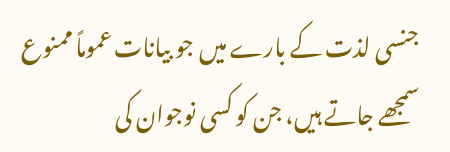جنسی لذت کے بارے میں جو بیانات عموماً ممنوع سمجھے جاتے ہیں، جن کو کسی نوجوان کی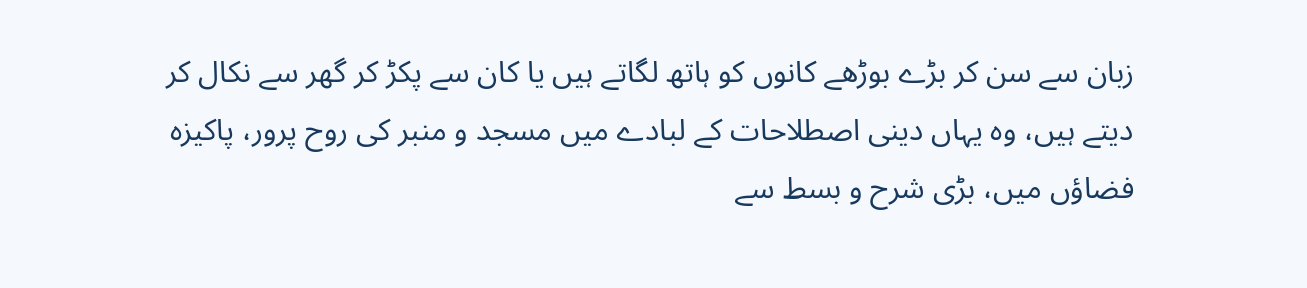زبان سے سن کر بڑے بوڑھے کانوں کو ہاتھ لگاتے ہیں یا کان سے پکڑ کر گھر سے نکال کر دیتے ہیں، وہ یہاں دینی اصطلاحات کے لبادے میں مسجد و منبر کی روح پرور، پاکیزہ فضاؤں میں، بڑی شرح و بسط سے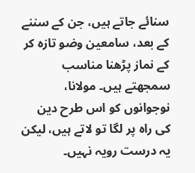سنائے جاتے ہیں، جن کے سننے کے بعد، سامعین وضو تازہ کر کے نماز پڑھنا مناسب سمجھتے ہیں۔ مولانا، نوجوانوں کو اس طرح دین کی راہ پر لگا تو لاتے ہیں، لیکن یہ درست رویہ نہیں۔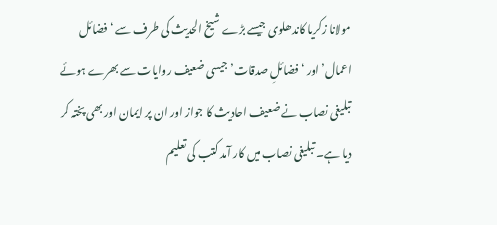مولانا زکریا کاندھلوی جیسے بڑے شیخ الحدیث کی طرف سے ‘فضائل اعمال’ اور ‘فضائلِ صدقات’ جیسی ضعیف روایات سے بھرے ہوئے تبلیغی نصاب نے ضعیف احادیث کا جواز اور ان پر ایمان اور بھی پختہ کر دیا ہے۔ تبلیغی نصاب میں کار آمد کتب کی تعلیم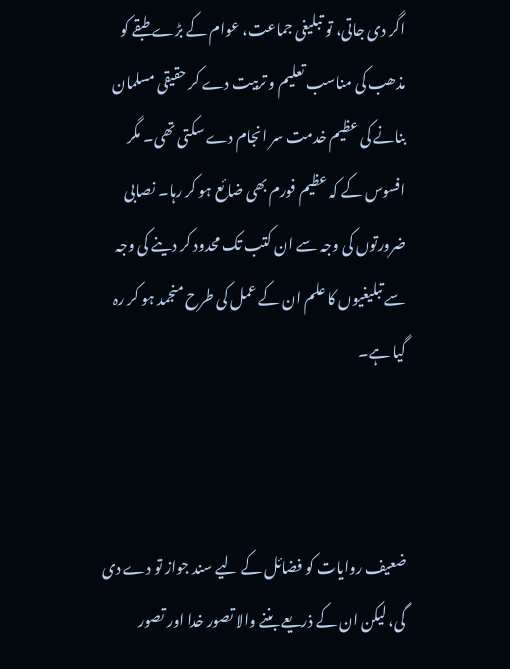اگر دی جاتی، تو تبلیغی جماعت، عوام کے بڑے طبقے کو مذھب کی مناسب تعلیم و تربیت دے کر حقیقی مسلمان بنانے کی عظیم خدمت سر انجام دے سکتی تھی۔ مگر افسوس کے کہ عظیم فورم بھی ضائع ہو کر رہا۔ نصابی ضرورتوں کی وجہ سے ان کتب تک محدود کر دینے کی وجہ سے تبلیغیوں کا علم ان کے عمل کی طرح منجمد ہو کر رہ گیا ہے۔



ضعیف روایات کو فضائل کے لیے سند جواز تو دے دی گی، لیکن ان کے ذریعے بننے والا تصور خدا اور تصور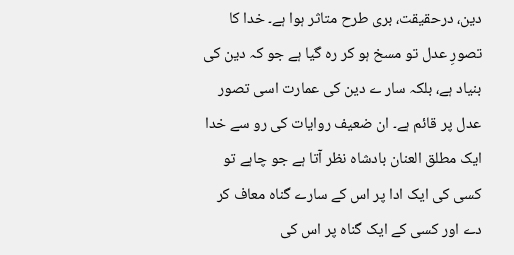دین، درحقیقت، بری طرح متاثر ہوا ہے۔ خدا کا تصورِ عدل تو مسخ ہو کر رہ گیا ہے جو کہ دین کی بنیاد ہے، بلکہ سار ے دین کی عمارت اسی تصور عدل پر قائم ہے۔ ان ضعیف روایات کی رو سے خدا ایک مطلق العنان بادشاہ نظر آتا ہے جو چاہے تو کسی کی ایک ادا پر اس کے سارے گناہ معاف کر دے اور کسی کے ایک گناہ پر اس کی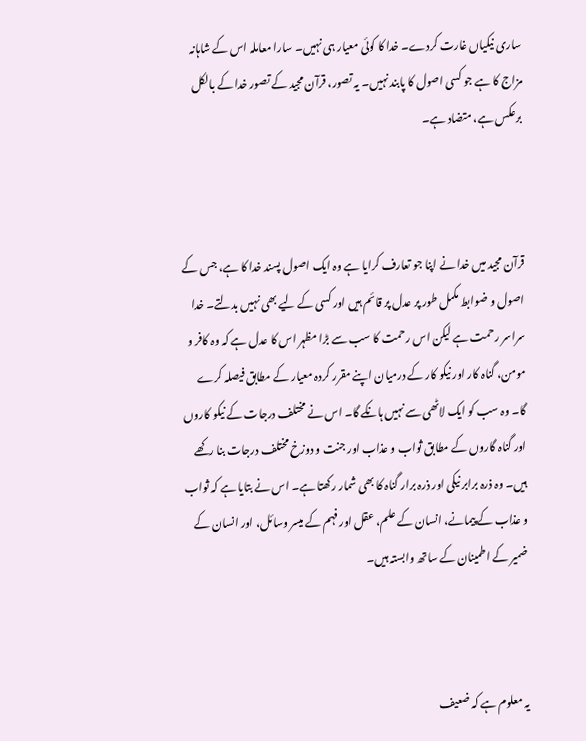ساری نیکیاں غارت کردے۔ خدا کا کوئی معیار ہی نہیں۔ سارا معاملہ اس کے شاہانہ مزاج کا ہے جو کسی اصول کا پابند نہیں۔ یہ تصور، قرآن مجید کے تصور خدا کے بالکل برعکس ہے، متضاد ہے۔



قرآن مجید میں خدا نے اپنا جو تعارف کرایا ہے وہ ایک اصول پسند خدا کا ہے، جس کے اصول و ضوابط مکمل طور پر عدل پر قائم ہیں اور کسی کے لیے بھی نہیں بدلتے۔ خدا سراسر رحمت ہے لیکن اس رحمت کا سب سے بڑا مظہر اس کا عدل ہے کہ وہ کافر و مومن، گناہ کار اور نیکو کار کے درمیان اپنے مقرر کردہ معیار کے مطابق فیصلہ کرے گا۔ وہ سب کو ایک لاٹھی سے نہیں ہانکے گا۔ اس نے مختلف درجات کے نیکو کاروں اور گناہ گاروں کے مطابق ثواب و عذاب اور جنت و دوزخ مختلف درجات بنا رکھے ہیں۔ وہ ذرہ برابر نیکی اور ذرہ برار گناہ کا بھی شمار رکھتا ہے۔ اس نے بتایا ہے کہ ثواب و عذاب کے پیمانے، انسان کے علم، عقل اور فہم کے میسر وسائل، اور انسان کے ضمیر کے اطمینان کے ساتھ وابستہ ہیں۔



یہ معلوم ہے کہ ضعیف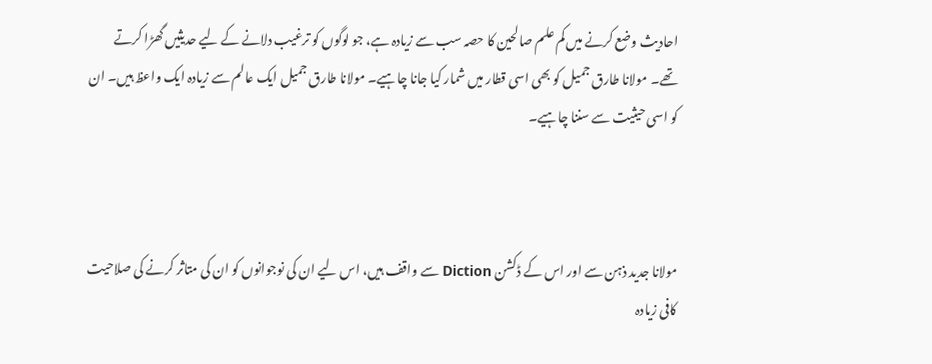احادیث وضع کرنے میں کم علم صالحین کا حصہ سب سے زیادہ ہے، جو لوگوں کو ترغیب دلانے کے لیے حدیثیں گھڑا کرتے تھے۔ مولانا طارق جمیل کو بھی اسی قطار میں شمار کیا جانا چاہیے۔ مولانا طارق جمیل ایک عالم سے زیادہ ایک واعظ ہیں۔ ان کو اسی حیثیت سے سننا چاہیے۔



مولانا جدید ذہن سے اور اس کے ڈکشن Diction سے واقف ہیں، اس لیے ان کی نوجوانوں کو ان کی متاثر کرنے کی صلاحیت کافی زیادہ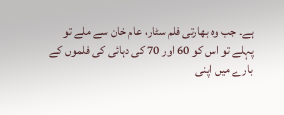ہے۔ جب وہ بھارتی فلم سٹار، عام خان سے ملے تو پہلے تو اس کو 60 اور 70 کی دہائی کی فلموں کے بارے میں اپنی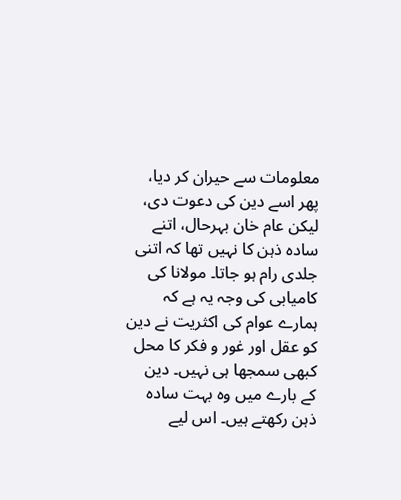معلومات سے حیران کر دیا، پھر اسے دین کی دعوت دی، لیکن عام خان بہرحال، اتنے سادہ ذہن کا نہیں تھا کہ اتنی جلدی رام ہو جاتا۔ مولانا کی کامیابی کی وجہ یہ ہے کہ ہمارے عوام کی اکثریت نے دین کو عقل اور غور و فکر کا محل کبھی سمجھا ہی نہیں۔ دین کے بارے میں وہ بہت سادہ ذہن رکھتے ہیں۔ اس لیے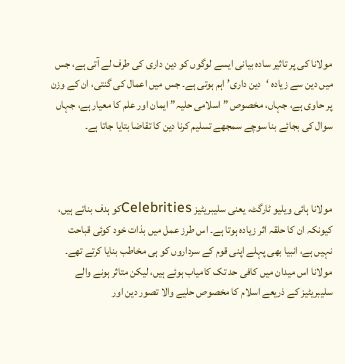مولانا کی پر تاثیر سادہ بیانی ایسے لوگوں کو دین داری کی طرف لے آتی ہے، جس میں دین سے زیادہ ‘دین داری’ اہم ہوتی ہے۔ جس میں اعمال کی گنتی، ان کے وزن پر حاوی ہے، جہاں، مخصوص ” اسلامی حلیہ” ایمان اور علم کا معیار ہے، جہاں سوال کی بجائے بنا سوچے سمجھے تسلیم کرنا دین کا تقاضا بتایا جاتا ہے۔



مولانا ہائی ویلیو ٹارگٹ، یعنی سلیبریٹیز Celebritiesکو ہدف بناتے ہیں، کیونکہ ان کا حلقہ اثر زیادہ ہوتا ہے۔ اس طرز عمل میں بذات خود کوئی قباحت نہیں ہے، انبیا بھی پہلے اپنی قوم کے سرداروں کو ہی مخاطب بنایا کرتے تھے۔ مولانا اس میدان میں کافی حد تک کامیاب ہوئے ہیں، لیکن متاثر ہونے والے سلیبریٹیز کے ذریعے اسلام کا مخصوص حلیے والا تصور دین اور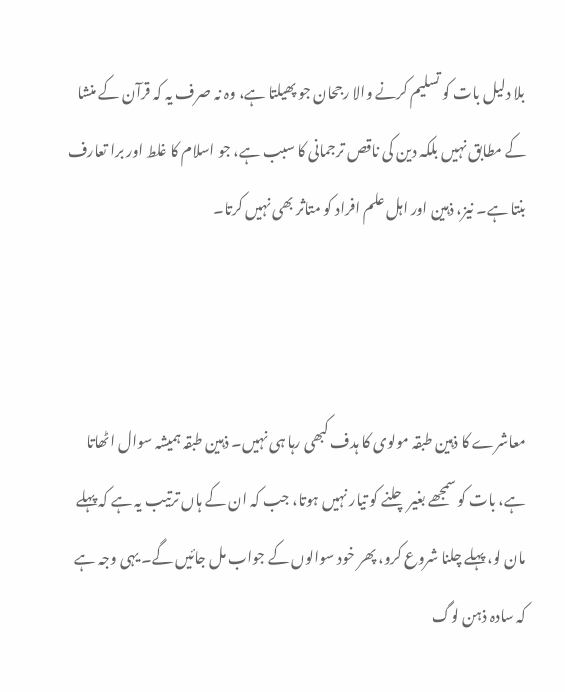بلا دلیل بات کو تسلیم کرنے والا رجحان جو پھیلتا ہے، وہ نہ صرف یہ کہ قرآن کے منشا کے مطابق نہیں بلکہ دین کی ناقص ترجمانی کا سبب ہے، جو اسلام کا غلط اور برا تعارف بنتا ہے۔ نیز، ذہین اور اہل علم افراد کو متاثر بھی نہیں کرتا۔



معاشرے کا ذہین طبقہ مولوی کا ہدف کبھی رہا ہی نہیں۔ ذہین طبقہ ہمیشہ سوال اٹھاتا ہے، بات کو سمجھے بغیر چلنے کو تیار نہیں ہوتا، جب کہ ان کے ہاں ترتیب یہ ہے کہ پہلے مان لو، پہلے چلنا شروع کرو، پھر خود سوالوں کے جواب مل جائیں گے۔ یہی وجہ ہے کہ سادہ ذہن لوگ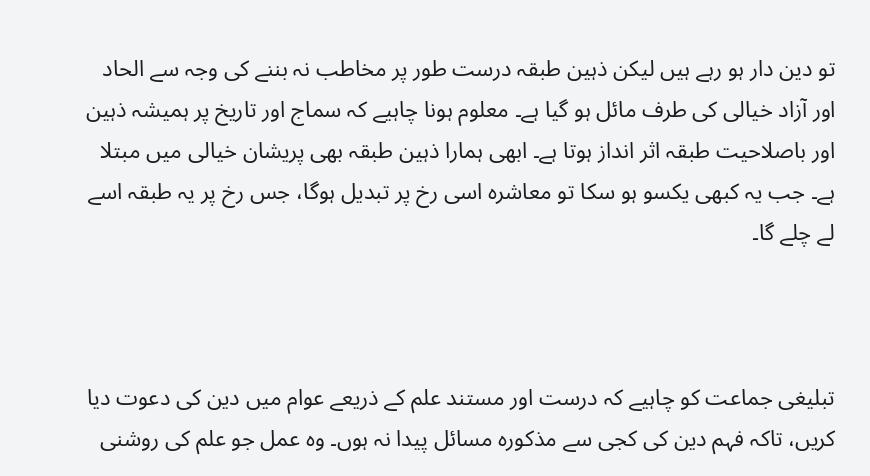تو دین دار ہو رہے ہیں لیکن ذہین طبقہ درست طور پر مخاطب نہ بننے کی وجہ سے الحاد اور آزاد خیالی کی طرف مائل ہو گیا ہے۔ معلوم ہونا چاہیے کہ سماج اور تاریخ پر ہمیشہ ذہین اور باصلاحیت طبقہ اثر انداز ہوتا ہے۔ ابھی ہمارا ذہین طبقہ بھی پریشان خیالی میں مبتلا ہے۔ جب یہ کبھی یکسو ہو سکا تو معاشرہ اسی رخ پر تبدیل ہوگا، جس رخ پر یہ طبقہ اسے لے چلے گا۔



تبلیغی جماعت کو چاہیے کہ درست اور مستند علم کے ذریعے عوام میں دین کی دعوت دیا کریں، تاکہ فہم دین کی کجی سے مذکورہ مسائل پیدا نہ ہوں۔ وہ عمل جو علم کی روشنی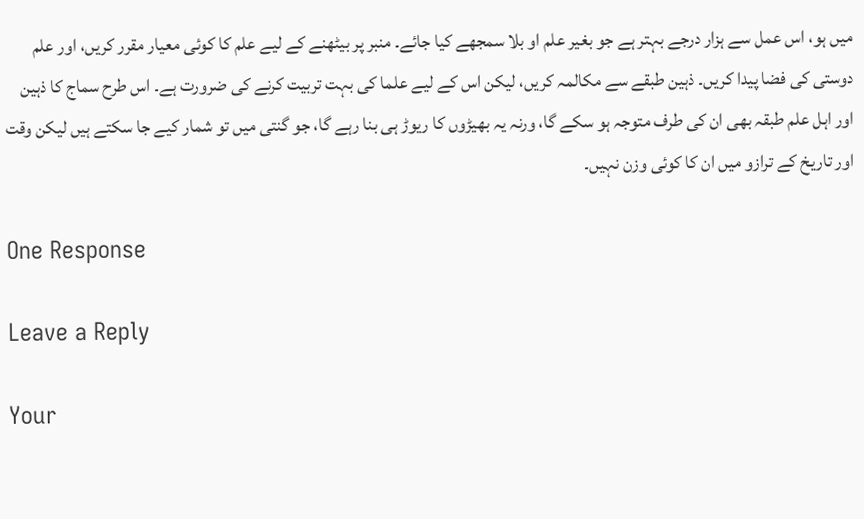میں ہو، اس عمل سے ہزار درجے بہتر ہے جو بغیر علم او بلا سمجھے کیا جائے۔ منبر پر بیٹھنے کے لیے علم کا کوئی معیار مقرر کریں، اور علم دوستی کی فضا پیدا کریں۔ ذہین طبقے سے مکالمہ کریں، لیکن اس کے لیے علما کی بہت تربیت کرنے کی ضرورت ہے۔ اس طرح سماج کا ذہین اور اہل علم طبقہ بھی ان کی طرف متوجہ ہو سکے گا، ورنہ یہ بھیڑوں کا ریوڑ ہی بنا رہے گا، جو گنتی میں تو شمار کیے جا سکتے ہیں لیکن وقت اور تاریخ کے ترازو میں ان کا کوئی وزن نہیں۔

One Response

Leave a Reply

Your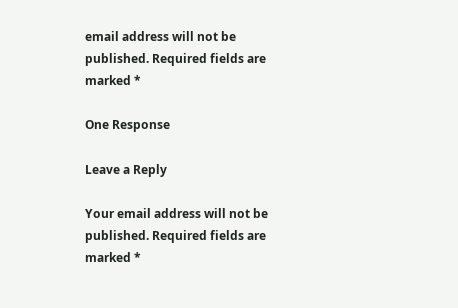email address will not be published. Required fields are marked *

One Response

Leave a Reply

Your email address will not be published. Required fields are marked *